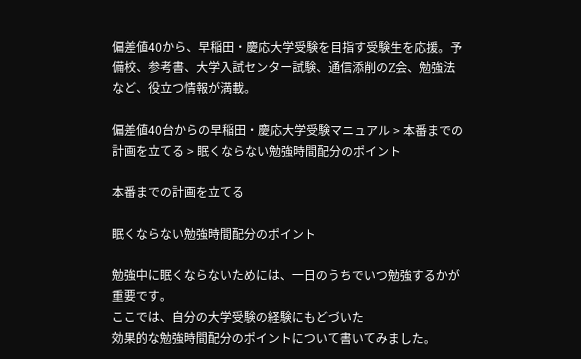偏差値40から、早稲田・慶応大学受験を目指す受験生を応援。予備校、参考書、大学入試センター試験、通信添削のZ会、勉強法など、役立つ情報が満載。

偏差値40台からの早稲田・慶応大学受験マニュアル > 本番までの計画を立てる > 眠くならない勉強時間配分のポイント

本番までの計画を立てる

眠くならない勉強時間配分のポイント

勉強中に眠くならないためには、一日のうちでいつ勉強するかが重要です。
ここでは、自分の大学受験の経験にもどづいた
効果的な勉強時間配分のポイントについて書いてみました。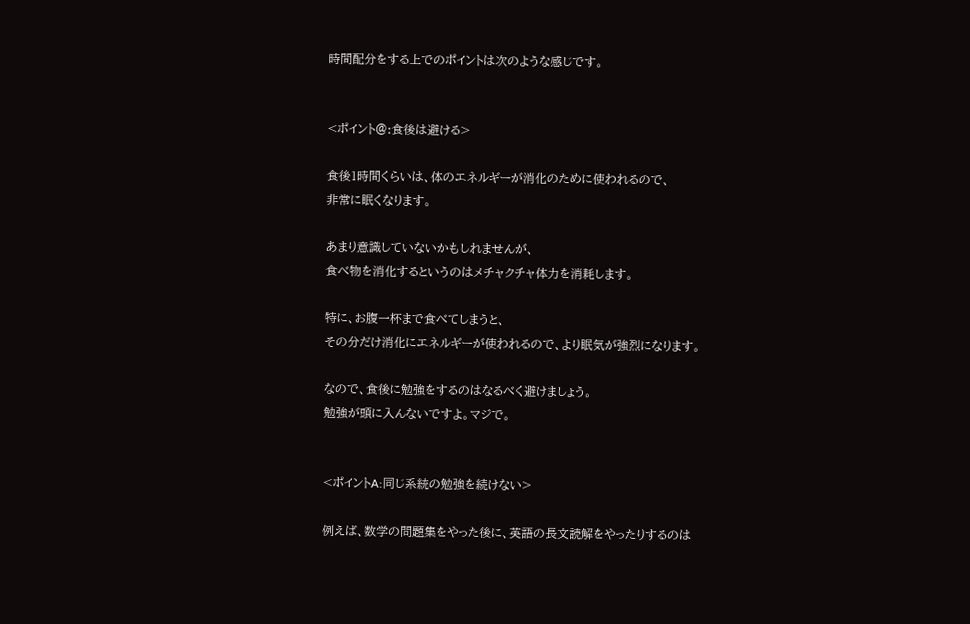時間配分をする上でのポイントは次のような感じです。


<ポイント@:食後は避ける>

食後1時間くらいは、体のエネルギーが消化のために使われるので、
非常に眠くなります。

あまり意識していないかもしれませんが、
食べ物を消化するというのはメチャクチャ体力を消耗します。

特に、お腹一杯まで食べてしまうと、
その分だけ消化にエネルギーが使われるので、より眠気が強烈になります。

なので、食後に勉強をするのはなるべく避けましょう。
勉強が頭に入んないですよ。マジで。


<ポイントA:同じ系統の勉強を続けない>

例えば、数学の問題集をやった後に、英語の長文読解をやったりするのは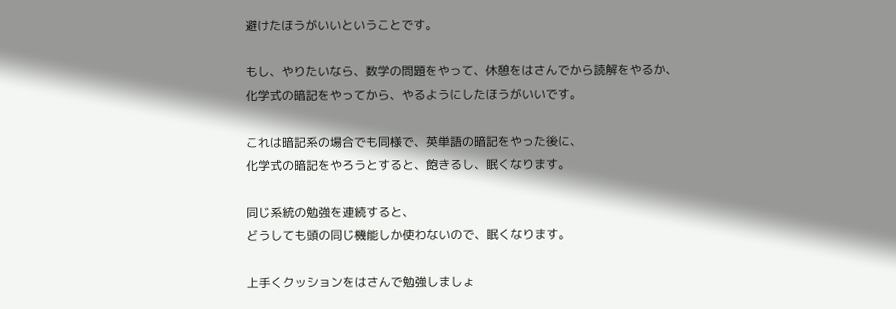避けたほうがいいということです。

もし、やりたいなら、数学の問題をやって、休憩をはさんでから読解をやるか、
化学式の暗記をやってから、やるようにしたほうがいいです。

これは暗記系の場合でも同様で、英単語の暗記をやった後に、
化学式の暗記をやろうとすると、飽きるし、眠くなります。

同じ系統の勉強を連続すると、
どうしても頭の同じ機能しか使わないので、眠くなります。

上手くクッションをはさんで勉強しましょ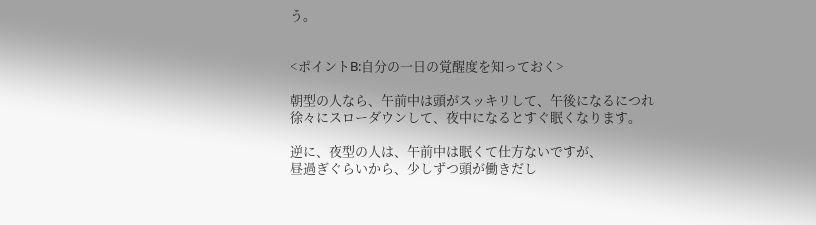う。


<ポイントB:自分の一日の覚醒度を知っておく>

朝型の人なら、午前中は頭がスッキリして、午後になるにつれ
徐々にスローダウンして、夜中になるとすぐ眠くなります。

逆に、夜型の人は、午前中は眠くて仕方ないですが、
昼過ぎぐらいから、少しずつ頭が働きだし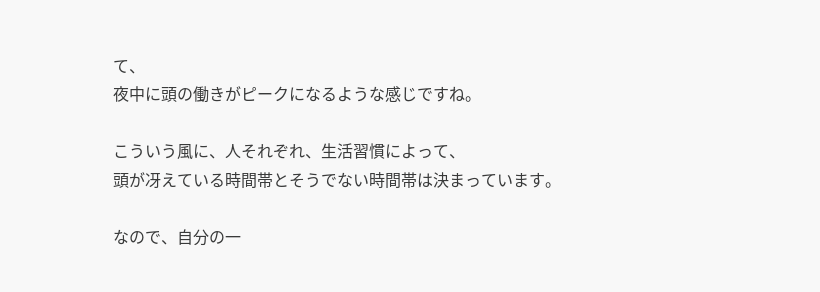て、
夜中に頭の働きがピークになるような感じですね。

こういう風に、人それぞれ、生活習慣によって、
頭が冴えている時間帯とそうでない時間帯は決まっています。

なので、自分の一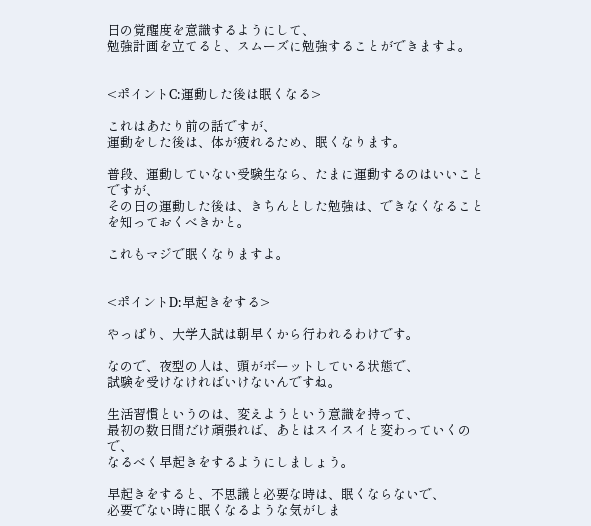日の覚醒度を意識するようにして、
勉強計画を立てると、スムーズに勉強することができますよ。


<ポイントC:運動した後は眠くなる>

これはあたり前の話ですが、
運動をした後は、体が疲れるため、眠くなります。

普段、運動していない受験生なら、たまに運動するのはいいことですが、
その日の運動した後は、きちんとした勉強は、できなくなることを知っておくべきかと。

これもマジで眠くなりますよ。


<ポイントD:早起きをする>

やっぱり、大学入試は朝早くから行われるわけです。

なので、夜型の人は、頭がボーットしている状態で、
試験を受けなければいけないんですね。

生活習慣というのは、変えようという意識を持って、
最初の数日間だけ頑張れば、あとはスイスイと変わっていくので、
なるべく早起きをするようにしましょう。

早起きをすると、不思議と必要な時は、眠くならないで、
必要でない時に眠くなるような気がしま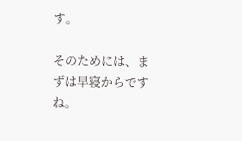す。

そのためには、まずは早寝からですね。